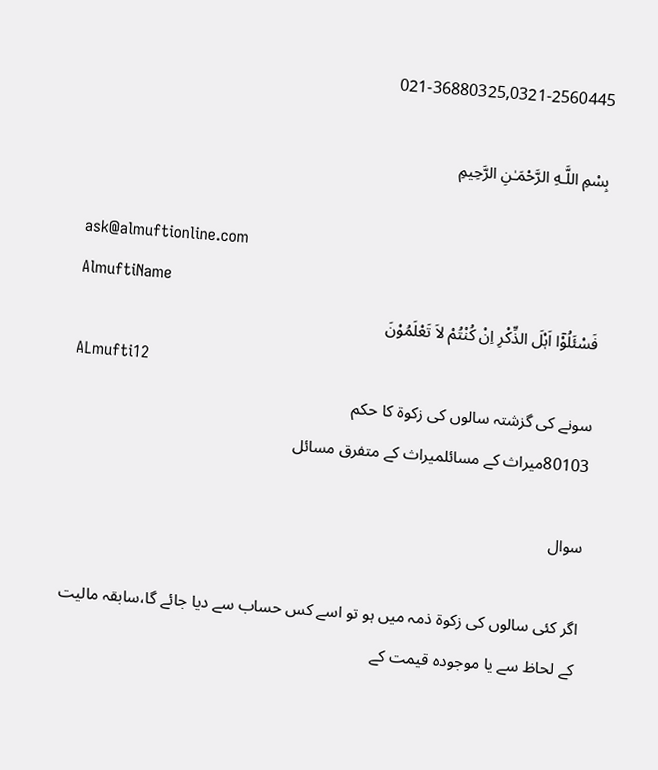021-36880325,0321-2560445

بِسْمِ اللَّـهِ الرَّحْمَـٰنِ الرَّحِيمِ

ask@almuftionline.com
AlmuftiName
فَسْئَلُوْٓا اَہْلَ الذِّکْرِ اِنْ کُنْتُمْ لاَ تَعْلَمُوْنَ
ALmufti12
سونے کی گزشتہ سالوں کی زکوة کا حکم
80103میراث کے مسائلمیراث کے متفرق مسائل

سوال

اگر کئی سالوں کی زکوة ذمہ میں ہو تو اسے کس حساب سے دیا جائے گا،سابقہ مالیت کے لحاظ سے یا موجودہ قیمت کے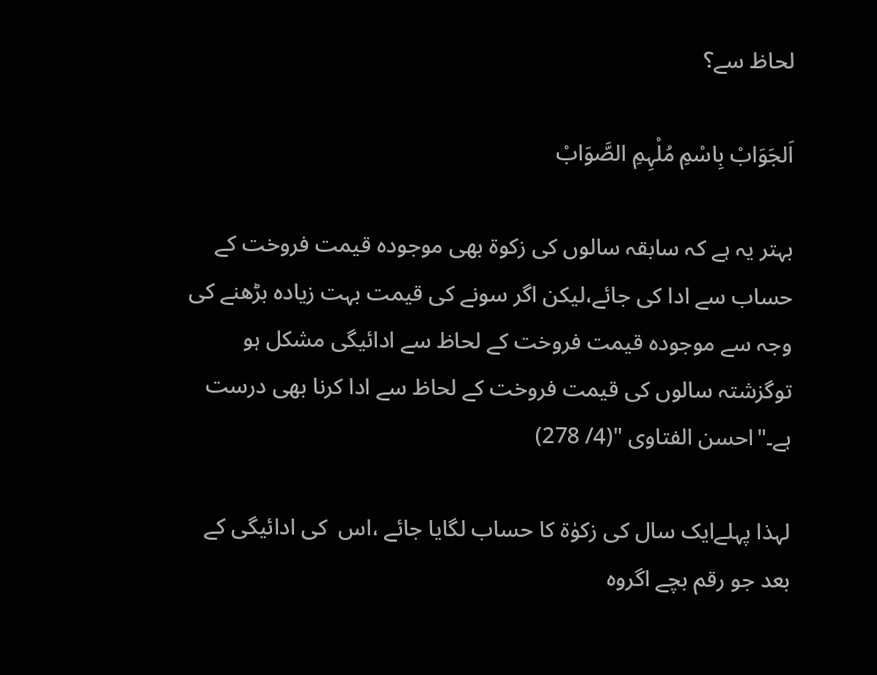لحاظ سے؟

اَلجَوَابْ بِاسْمِ مُلْہِمِ الصَّوَابْ

بہتر یہ ہے کہ سابقہ سالوں کی زکوة بھی موجودہ قیمت فروخت کے حساب سے ادا کی جائے،لیکن اگر سونے کی قیمت بہت زیادہ بڑھنے کی وجہ سے موجودہ قیمت فروخت کے لحاظ سے ادائیگی مشکل ہو توگزشتہ سالوں کی قیمت فروخت کے لحاظ سے ادا کرنا بھی درست ہے۔"احسن الفتاوی "(4/ 278)

لہذا پہلےایک سال کی زکوٰۃ کا حساب لگایا جائے ،اس  کی ادائیگی کے بعد جو رقم بچے اگروہ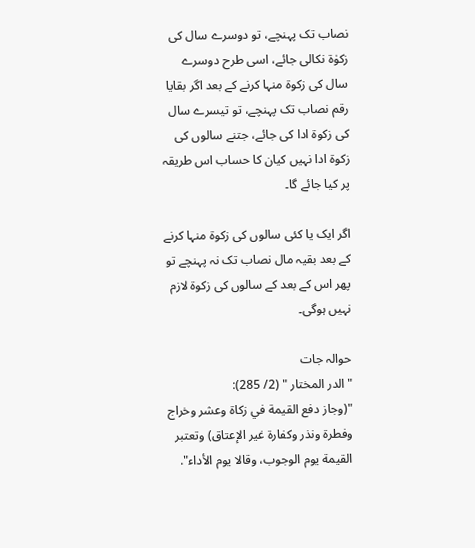نصاب تک پہنچے، تو دوسرے سال کی زکوٰۃ نکالی جائے، اسی طرح دوسرے سال کی زکوة منہا کرنے کے بعد اگر بقایا رقم نصاب تک پہنچے، تو تیسرے سال کی زکوة ادا کی جائے، جتنے سالوں کی زکوة ادا نہیں کیان کا حساب اس طریقہ پر کیا جائے گا۔

اگر ایک یا کئی سالوں کی زکوة منہا کرنے کے بعد بقیہ مال نصاب تک نہ پہنچے تو پھر اس کے بعد کے سالوں کی زکوة لازم نہیں ہوگی۔

حوالہ جات
"الدر المختار " (2/ 285):
"(وجاز دفع القيمة في زكاة وعشر وخراج وفطرة ونذر وكفارة غير الإعتاق) وتعتبر القيمة يوم الوجوب، وقالا يوم الأداء".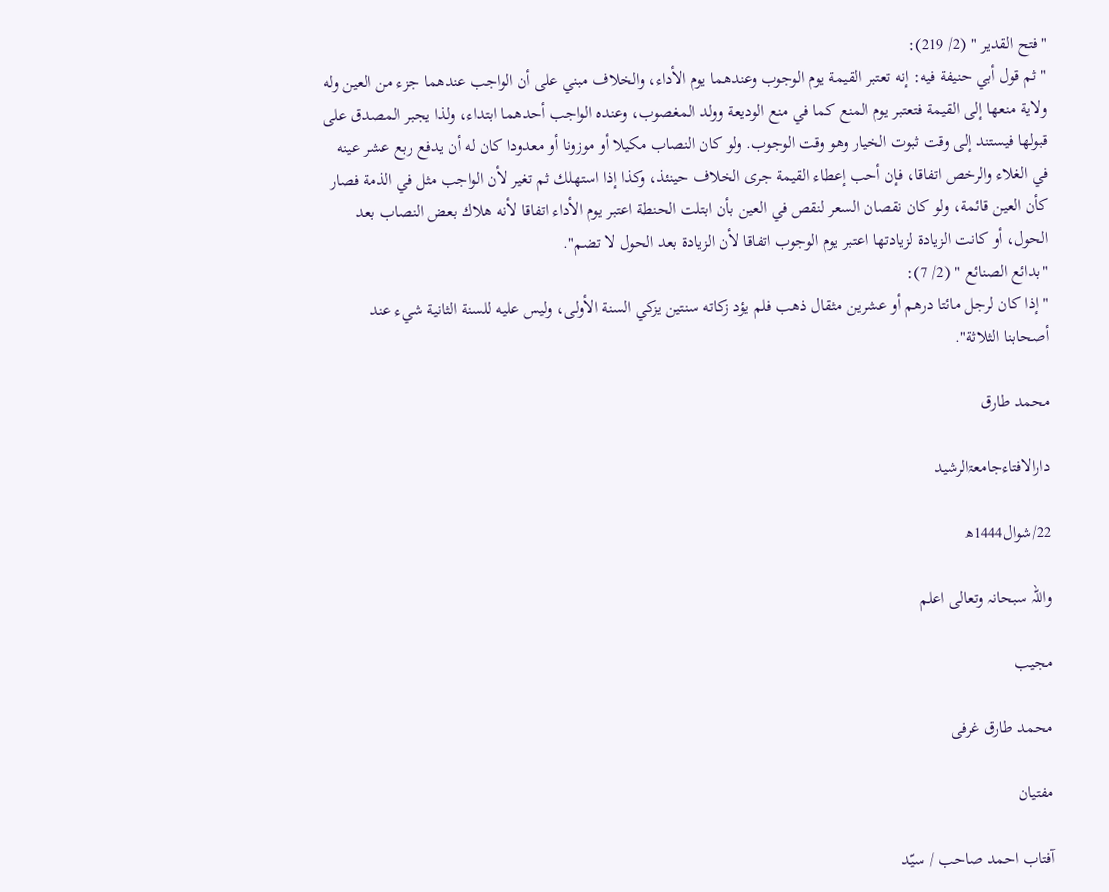"فتح القدير " (2/ 219):
"ثم قول أبي حنيفة فيه: إنه تعتبر القيمة يوم الوجوب وعندهما يوم الأداء، والخلاف مبني على أن الواجب عندهما جزء من العين وله ولاية منعها إلى القيمة فتعتبر يوم المنع كما في منع الوديعة وولد المغصوب، وعنده الواجب أحدهما ابتداء، ولذا يجبر المصدق على قبولها فيستند إلى وقت ثبوت الخيار وهو وقت الوجوب. ولو كان النصاب مكيلا أو موزونا أو معدودا كان له أن يدفع ربع عشر عينه في الغلاء والرخص اتفاقا، فإن أحب إعطاء القيمة جرى الخلاف حينئذ، وكذا إذا استهلك ثم تغير لأن الواجب مثل في الذمة فصار كأن العين قائمة، ولو كان نقصان السعر لنقص في العين بأن ابتلت الحنطة اعتبر يوم الأداء اتفاقا لأنه هلاك بعض النصاب بعد الحول، أو كانت الزيادة لزيادتها اعتبر يوم الوجوب اتفاقا لأن الزيادة بعد الحول لا تضم".
"بدائع الصنائع " (2/ 7):
" إذا كان لرجل مائتا درهم أو عشرين مثقال ذهب فلم يؤد زكاته سنتين يزكي السنة الأولى، وليس عليه للسنة الثانية شيء عند أصحابنا الثلاثة".

محمد طارق

دارالافتاءجامعۃالرشید

22/شوال1444ھ

واللہ سبحانہ وتعالی اعلم

مجیب

محمد طارق غرفی

مفتیان

آفتاب احمد صاحب / سیّد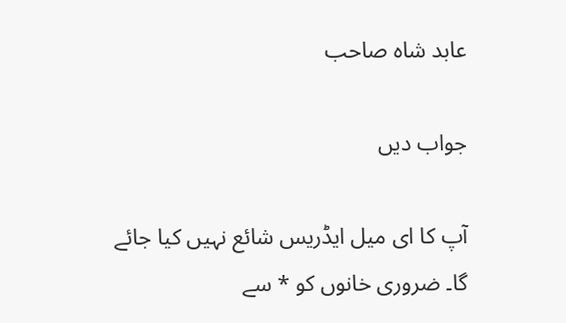عابد شاہ صاحب

جواب دیں

آپ کا ای میل ایڈریس شائع نہیں کیا جائے گا۔ ضروری خانوں کو * سے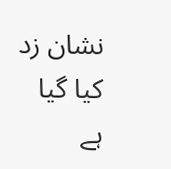نشان زد کیا گیا ہے